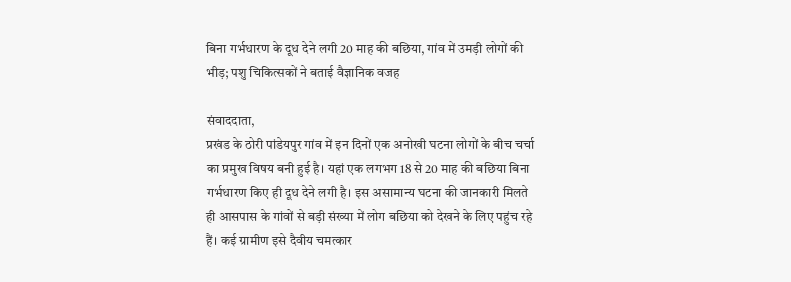बिना गर्भधारण के दूध देने लगी 20 माह की बछिया, गांव में उमड़ी लोगों की भीड़; पशु चिकित्सकों ने बताई वैज्ञानिक वजह

संवाददाता,
प्रखंड के ठोरी पांडेयपुर गांव में इन दिनों एक अनोखी घटना लोगों के बीच चर्चा का प्रमुख विषय बनी हुई है। यहां एक लगभग 18 से 20 माह की बछिया बिना गर्भधारण किए ही दूध देने लगी है। इस असामान्य घटना की जानकारी मिलते ही आसपास के गांवों से बड़ी संख्या में लोग बछिया को देखने के लिए पहुंच रहे हैं। कई ग्रामीण इसे दैवीय चमत्कार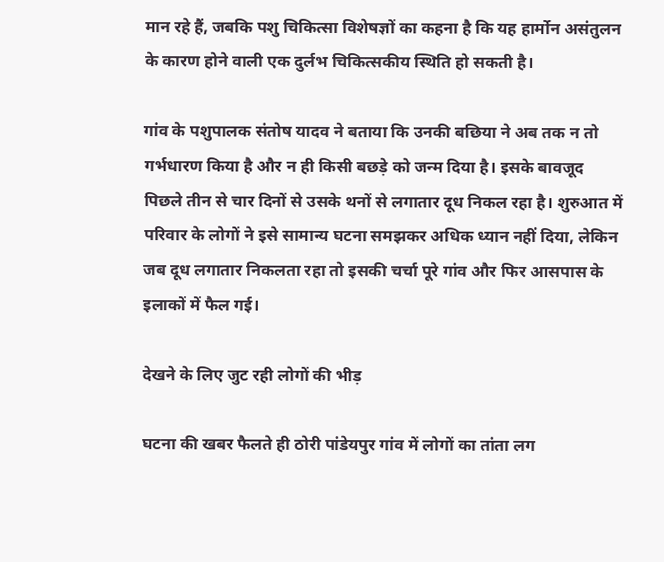मान रहे हैं, जबकि पशु चिकित्सा विशेषज्ञों का कहना है कि यह हार्मोन असंतुलन के कारण होने वाली एक दुर्लभ चिकित्सकीय स्थिति हो सकती है।

गांव के पशुपालक संतोष यादव ने बताया कि उनकी बछिया ने अब तक न तो गर्भधारण किया है और न ही किसी बछड़े को जन्म दिया है। इसके बावजूद पिछले तीन से चार दिनों से उसके थनों से लगातार दूध निकल रहा है। शुरुआत में परिवार के लोगों ने इसे सामान्य घटना समझकर अधिक ध्यान नहीं दिया, लेकिन जब दूध लगातार निकलता रहा तो इसकी चर्चा पूरे गांव और फिर आसपास के इलाकों में फैल गई।

देखने के लिए जुट रही लोगों की भीड़

घटना की खबर फैलते ही ठोरी पांडेयपुर गांव में लोगों का तांता लग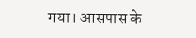गया। आसपास के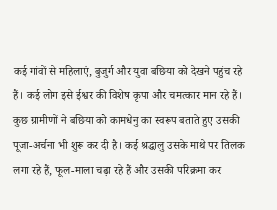कई गांवों से महिलाएं, बुजुर्ग और युवा बछिया को देखने पहुंच रहे हैं। कई लोग इसे ईश्वर की विशेष कृपा और चमत्कार मान रहे हैं। कुछ ग्रामीणों ने बछिया को कामधेनु का स्वरूप बताते हुए उसकी पूजा-अर्चना भी शुरू कर दी है। कई श्रद्धालु उसके माथे पर तिलक लगा रहे हैं, फूल-माला चढ़ा रहे हैं और उसकी परिक्रमा कर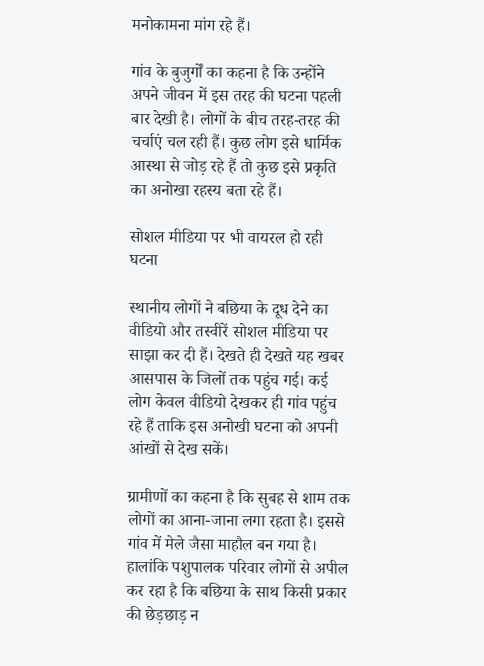मनोकामना मांग रहे हैं।

गांव के बुजुर्गों का कहना है कि उन्होंने अपने जीवन में इस तरह की घटना पहली बार देखी है। लोगों के बीच तरह-तरह की चर्चाएं चल रही हैं। कुछ लोग इसे धार्मिक आस्था से जोड़ रहे हैं तो कुछ इसे प्रकृति का अनोखा रहस्य बता रहे हैं।

सोशल मीडिया पर भी वायरल हो रही घटना

स्थानीय लोगों ने बछिया के दूध देने का वीडियो और तस्वीरें सोशल मीडिया पर साझा कर दी हैं। देखते ही देखते यह खबर आसपास के जिलों तक पहुंच गई। कई लोग केवल वीडियो देखकर ही गांव पहुंच रहे हैं ताकि इस अनोखी घटना को अपनी आंखों से देख सकें।

ग्रामीणों का कहना है कि सुबह से शाम तक लोगों का आना-जाना लगा रहता है। इससे गांव में मेले जैसा माहौल बन गया है। हालांकि पशुपालक परिवार लोगों से अपील कर रहा है कि बछिया के साथ किसी प्रकार की छेड़छाड़ न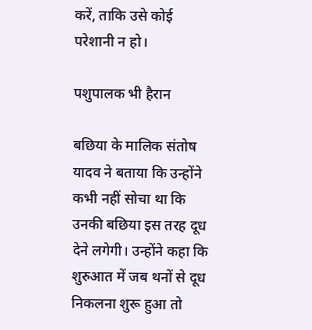करें, ताकि उसे कोई परेशानी न हो।

पशुपालक भी हैरान

बछिया के मालिक संतोष यादव ने बताया कि उन्होंने कभी नहीं सोचा था कि उनकी बछिया इस तरह दूध देने लगेगी। उन्होंने कहा कि शुरुआत में जब थनों से दूध निकलना शुरू हुआ तो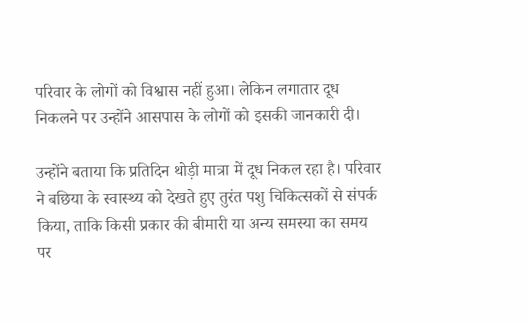परिवार के लोगों को विश्वास नहीं हुआ। लेकिन लगातार दूध निकलने पर उन्होंने आसपास के लोगों को इसकी जानकारी दी।

उन्होंने बताया कि प्रतिदिन थोड़ी मात्रा में दूध निकल रहा है। परिवार ने बछिया के स्वास्थ्य को देखते हुए तुरंत पशु चिकित्सकों से संपर्क किया, ताकि किसी प्रकार की बीमारी या अन्य समस्या का समय पर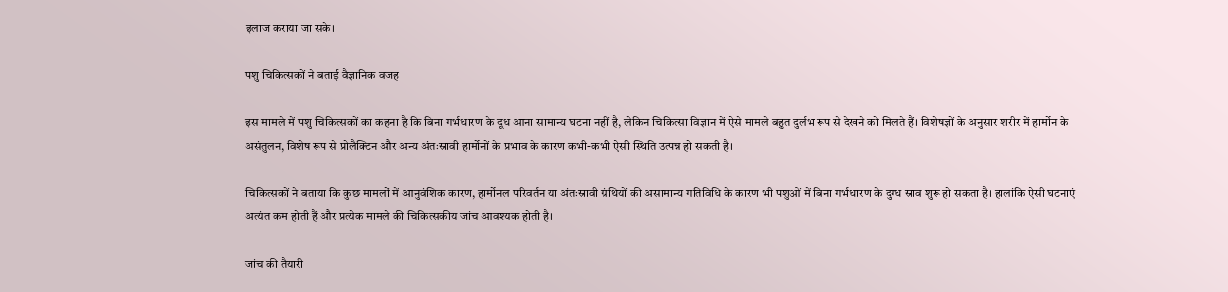इलाज कराया जा सके।

पशु चिकित्सकों ने बताई वैज्ञानिक वजह

इस मामले में पशु चिकित्सकों का कहना है कि बिना गर्भधारण के दूध आना सामान्य घटना नहीं है, लेकिन चिकित्सा विज्ञान में ऐसे मामले बहुत दुर्लभ रूप से देखने को मिलते हैं। विशेषज्ञों के अनुसार शरीर में हार्मोन के असंतुलन, विशेष रूप से प्रोलैक्टिन और अन्य अंतःस्रावी हार्मोनों के प्रभाव के कारण कभी-कभी ऐसी स्थिति उत्पन्न हो सकती है।

चिकित्सकों ने बताया कि कुछ मामलों में आनुवंशिक कारण, हार्मोनल परिवर्तन या अंतःस्रावी ग्रंथियों की असामान्य गतिविधि के कारण भी पशुओं में बिना गर्भधारण के दुग्ध स्राव शुरू हो सकता है। हालांकि ऐसी घटनाएं अत्यंत कम होती हैं और प्रत्येक मामले की चिकित्सकीय जांच आवश्यक होती है।

जांच की तैयारी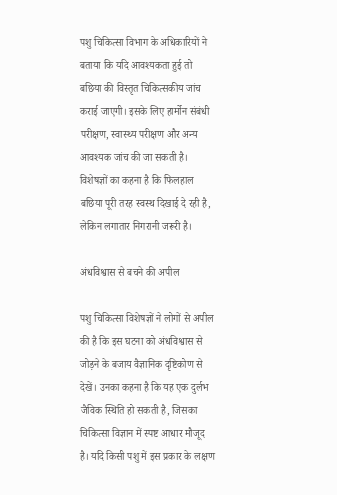पशु चिकित्सा विभाग के अधिकारियों ने बताया कि यदि आवश्यकता हुई तो बछिया की विस्तृत चिकित्सकीय जांच कराई जाएगी। इसके लिए हार्मोन संबंधी परीक्षण, स्वास्थ्य परीक्षण और अन्य आवश्यक जांच की जा सकती है। विशेषज्ञों का कहना है कि फिलहाल बछिया पूरी तरह स्वस्थ दिखाई दे रही है, लेकिन लगातार निगरानी जरूरी है।

अंधविश्वास से बचने की अपील

पशु चिकित्सा विशेषज्ञों ने लोगों से अपील की है कि इस घटना को अंधविश्वास से जोड़ने के बजाय वैज्ञानिक दृष्टिकोण से देखें। उनका कहना है कि यह एक दुर्लभ जैविक स्थिति हो सकती है, जिसका चिकित्सा विज्ञान में स्पष्ट आधार मौजूद है। यदि किसी पशु में इस प्रकार के लक्षण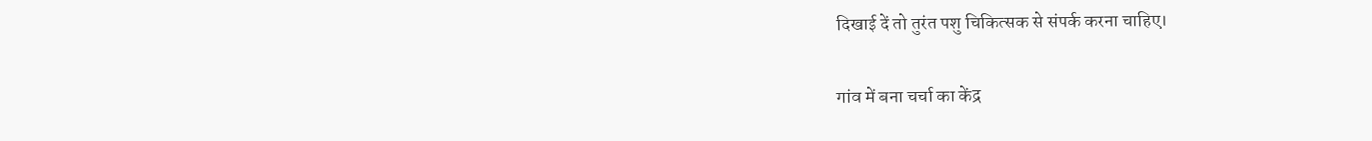दिखाई दें तो तुरंत पशु चिकित्सक से संपर्क करना चाहिए।

गांव में बना चर्चा का केंद्र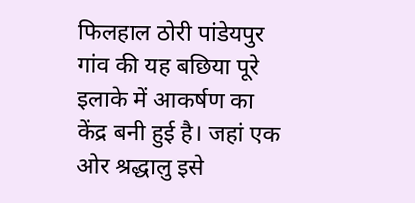फिलहाल ठोरी पांडेयपुर गांव की यह बछिया पूरे इलाके में आकर्षण का केंद्र बनी हुई है। जहां एक ओर श्रद्धालु इसे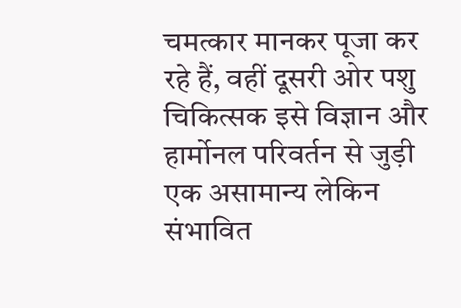चमत्कार मानकर पूजा कर रहे हैं, वहीं दूसरी ओर पशु चिकित्सक इसे विज्ञान और हार्मोनल परिवर्तन से जुड़ी एक असामान्य लेकिन संभावित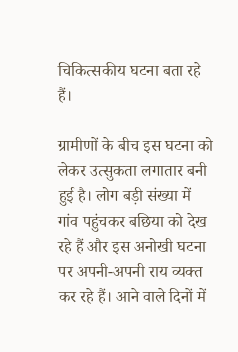चिकित्सकीय घटना बता रहे हैं।

ग्रामीणों के बीच इस घटना को लेकर उत्सुकता लगातार बनी हुई है। लोग बड़ी संख्या में गांव पहुंचकर बछिया को देख रहे हैं और इस अनोखी घटना पर अपनी-अपनी राय व्यक्त कर रहे हैं। आने वाले दिनों में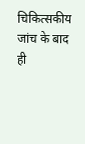चिकित्सकीय जांच के बाद ही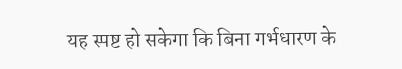यह स्पष्ट हो सकेगा कि बिना गर्भधारण के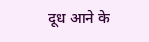दूध आने के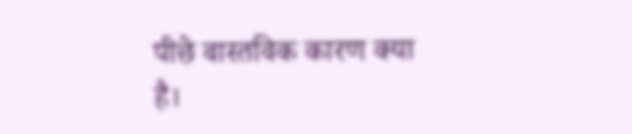पीछे वास्तविक कारण क्या है।